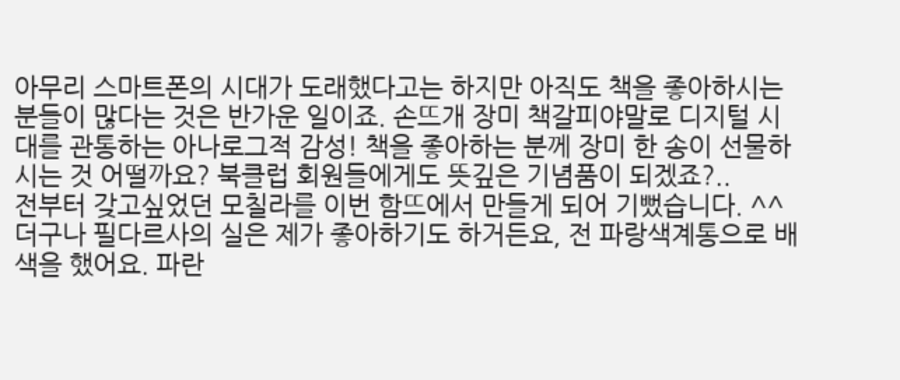아무리 스마트폰의 시대가 도래했다고는 하지만 아직도 책을 좋아하시는 분들이 많다는 것은 반가운 일이죠. 손뜨개 장미 책갈피야말로 디지털 시대를 관통하는 아나로그적 감성! 책을 좋아하는 분께 장미 한 송이 선물하시는 것 어떨까요? 북클럽 회원들에게도 뜻깊은 기념품이 되겠죠?..
전부터 갖고싶었던 모칠라를 이번 함뜨에서 만들게 되어 기뻤습니다. ^^ 더구나 필다르사의 실은 제가 좋아하기도 하거든요, 전 파랑색계통으로 배색을 했어요. 파란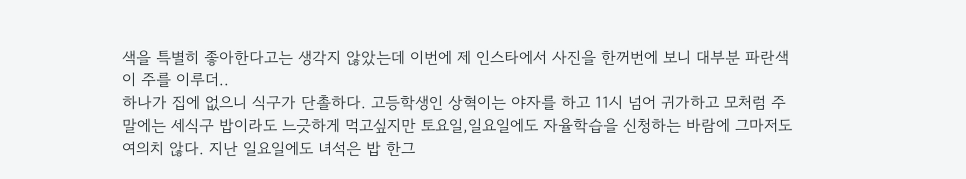색을 특별히 좋아한다고는 생각지 않았는데 이번에 제 인스타에서 사진을 한꺼번에 보니 대부분 파란색이 주를 이루더..
하나가 집에 없으니 식구가 단촐하다. 고등학생인 상혁이는 야자를 하고 11시 넘어 귀가하고 모처럼 주말에는 세식구 밥이라도 느긋하게 먹고싶지만 토요일,일요일에도 자율학습을 신청하는 바람에 그마저도 여의치 않다. 지난 일요일에도 녀석은 밥 한그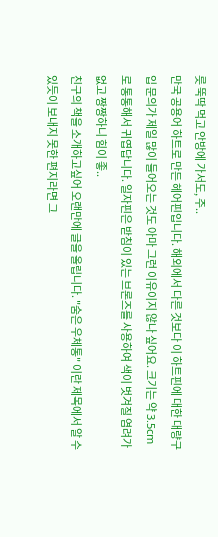릇 뚝딱 먹고 안방에 가서도, 주..
만국 공용어 하트로 만든 헤어핀입니다. 해외에서 다른 것보다 이 하트핀에 대한 대량구입 문의가 제일 많이 들어오는 것도 아마 그런 이유이지 않나 싶어요. 크기는 약 3.5cm 로 통통해서 귀엽답니다. 일자핀은 받침이 있는 브론즈를 사용하여 색이 벗겨질 염려가 없고 짱짱하니 힘이 좋..
친구의 책을 소개하고싶어 오랜만에 글을 올립니다. "숨은 우체통" 이란 제목에서 알 수 있듯이 보내지 못한 편지라면 그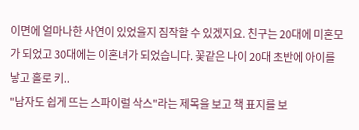이면에 얼마나한 사연이 있었을지 짐작할 수 있겠지요. 친구는 20대에 미혼모가 되었고 30대에는 이혼녀가 되었습니다. 꽃같은 나이 20대 초반에 아이를 낳고 홀로 키..
"남자도 쉽게 뜨는 스파이럴 삭스"라는 제목을 보고 책 표지를 보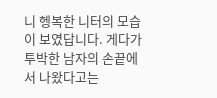니 헹복한 니터의 모습이 보였답니다. 게다가 투박한 남자의 손끝에서 나왔다고는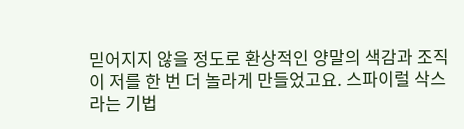믿어지지 않을 정도로 환상적인 양말의 색감과 조직이 저를 한 번 더 놀라게 만들었고요. 스파이럴 삭스라는 기법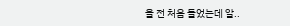을 전 처음 들었는데 알..